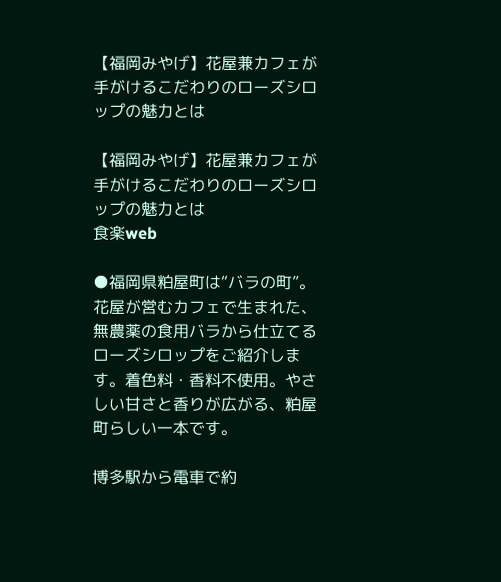【福岡みやげ】花屋兼カフェが手がけるこだわりのローズシロップの魅力とは

【福岡みやげ】花屋兼カフェが手がけるこだわりのローズシロップの魅力とは
食楽web

●福岡県粕屋町は“バラの町”。花屋が営むカフェで生まれた、無農薬の食用バラから仕立てるローズシロップをご紹介します。着色料・香料不使用。やさしい甘さと香りが広がる、粕屋町らしい一本です。

博多駅から電車で約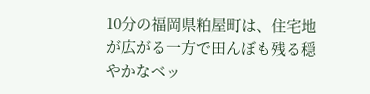10分の福岡県粕屋町は、住宅地が広がる一方で田んぼも残る穏やかなベッ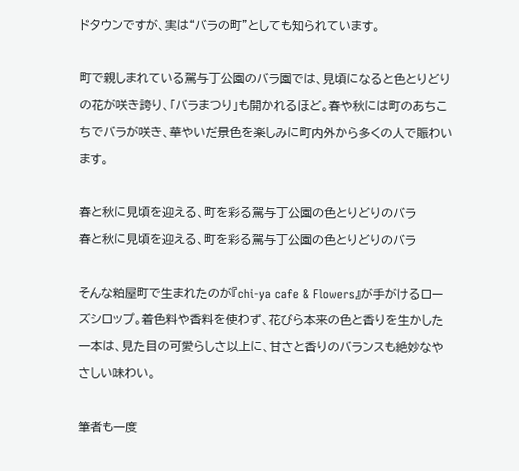ドタウンですが、実は“バラの町”としても知られています。

町で親しまれている駕与丁公園のバラ園では、見頃になると色とりどりの花が咲き誇り、「バラまつり」も開かれるほど。春や秋には町のあちこちでバラが咲き、華やいだ景色を楽しみに町内外から多くの人で賑わいます。

春と秋に見頃を迎える、町を彩る駕与丁公園の色とりどりのバラ
春と秋に見頃を迎える、町を彩る駕与丁公園の色とりどりのバラ

そんな粕屋町で生まれたのが『chi-ya cafe & Flowers』が手がけるローズシロップ。着色料や香料を使わず、花びら本来の色と香りを生かした一本は、見た目の可愛らしさ以上に、甘さと香りのバランスも絶妙なやさしい味わい。

筆者も一度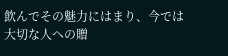飲んでその魅力にはまり、今では大切な人への贈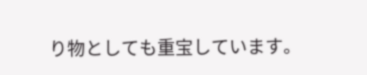り物としても重宝しています。